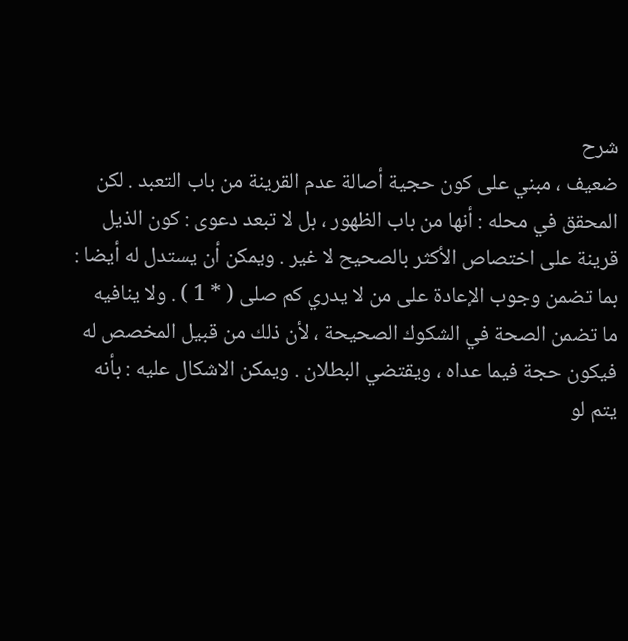شرح
ضعيف ، مبني على كون حجية أصالة عدم القرينة من باب التعبد . لكن
المحقق في محله : أنها من باب الظهور ، بل لا تبعد دعوى : كون الذيل
قرينة على اختصاص الأكثر بالصحيح لا غير . ويمكن أن يستدل له أيضا :
بما تضمن وجوب الإعادة على من لا يدري كم صلى ( * 1 ) . ولا ينافيه
ما تضمن الصحة في الشكوك الصحيحة ، لأن ذلك من قبيل المخصص له
فيكون حجة فيما عداه ، ويقتضي البطلان . ويمكن الاشكال عليه : بأنه
يتم لو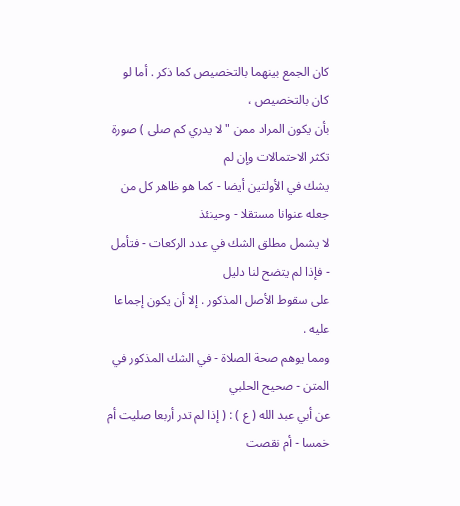كان الجمع بينهما بالتخصيص كما ذكر . أما لو كان بالتخصيص ،
بأن يكون المراد ممن " لا يدري كم صلى ) صورة تكثر الاحتمالات وإن لم
يشك في الأولتين أيضا - كما هو ظاهر كل من جعله عنوانا مستقلا - وحينئذ
لا يشمل مطلق الشك في عدد الركعات - فتأمل - فإذا لم يتضح لنا دليل
على سقوط الأصل المذكور . إلا أن يكون إجماعا عليه .
ومما يوهم صحة الصلاة - في الشك المذكور في المتن - صحيح الحلبي
عن أبي عبد الله ( ع ) : ( إذا لم تدر أربعا صليت أم خمسا - أم نقصت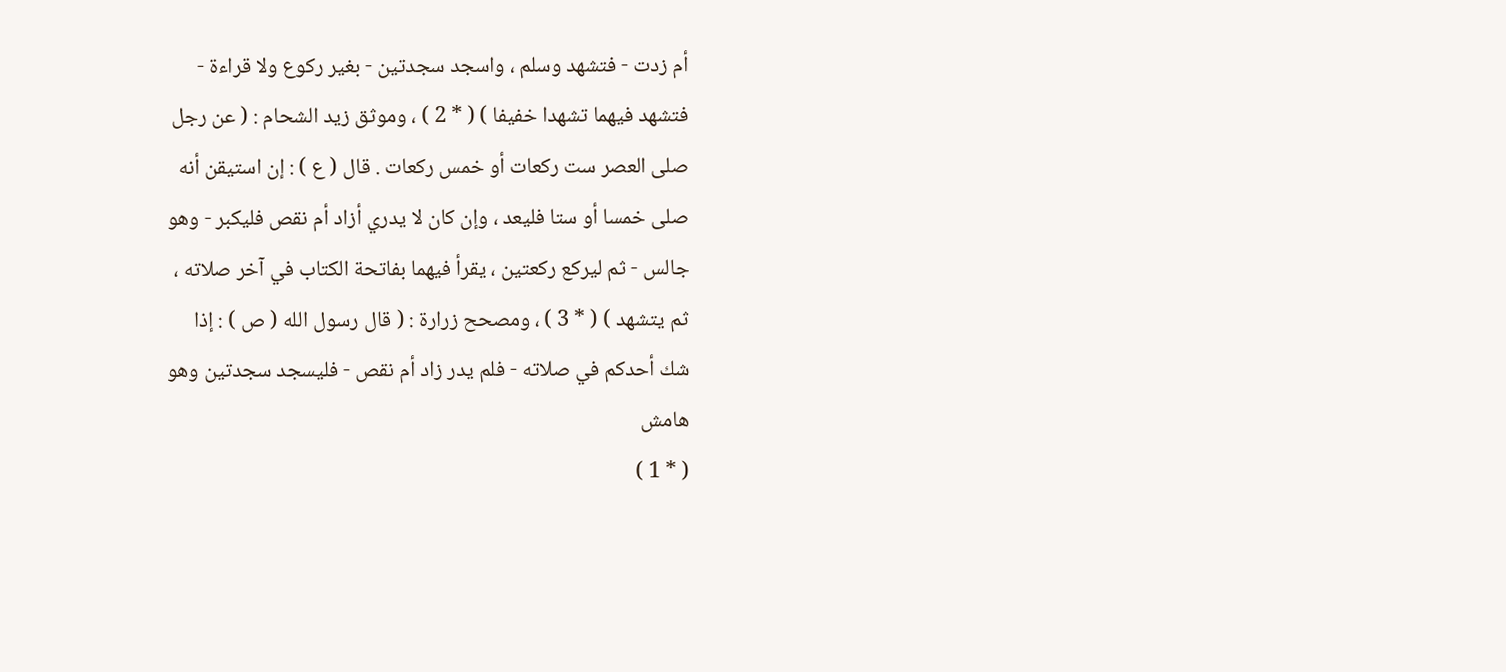أم زدت - فتشهد وسلم ، واسجد سجدتين - بغير ركوع ولا قراءة -
فتشهد فيهما تشهدا خفيفا ) ( * 2 ) ، وموثق زيد الشحام : ( عن رجل
صلى العصر ست ركعات أو خمس ركعات . قال ( ع ) : إن استيقن أنه
صلى خمسا أو ستا فليعد ، وإن كان لا يدري أزاد أم نقص فليكبر - وهو
جالس - ثم ليركع ركعتين ، يقرأ فيهما بفاتحة الكتاب في آخر صلاته ،
ثم يتشهد ) ( * 3 ) ، ومصحح زرارة : ( قال رسول الله ( ص ) : إذا
شك أحدكم في صلاته - فلم يدر زاد أم نقص - فليسجد سجدتين وهو
هامش
( * 1 )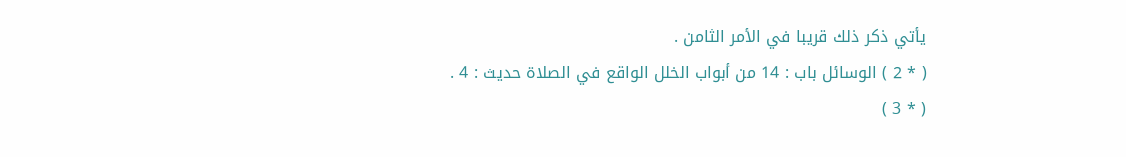يأتي ذكر ذلك قريبا في الأمر الثامن .
( * 2 ) الوسائل باب : 14 من أبواب الخلل الواقع في الصلاة حديث : 4 .
( * 3 )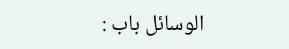الوسائل باب :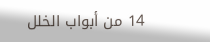14 من أبواب الخلل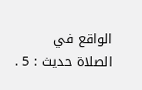الواقع في الصلاة حديث : 5 .